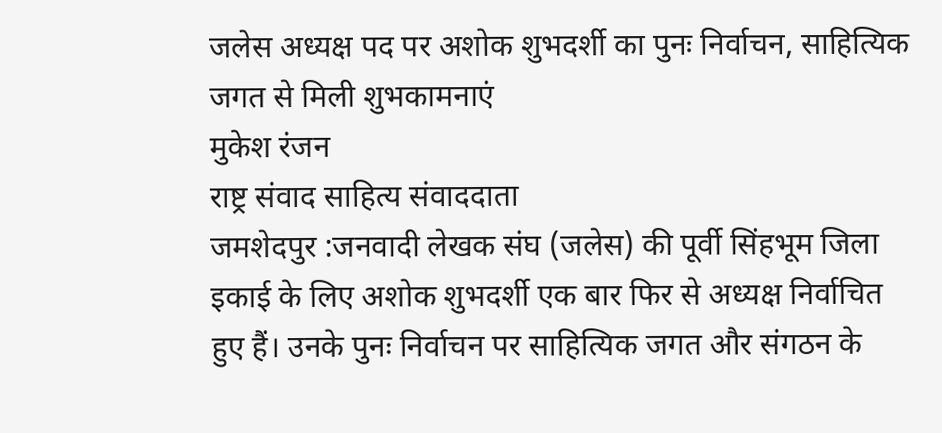जलेस अध्यक्ष पद पर अशोक शुभदर्शी का पुनः निर्वाचन, साहित्यिक जगत से मिली शुभकामनाएं
मुकेश रंजन
राष्ट्र संवाद साहित्य संवाददाता
जमशेदपुर :जनवादी लेखक संघ (जलेस) की पूर्वी सिंहभूम जिला इकाई के लिए अशोक शुभदर्शी एक बार फिर से अध्यक्ष निर्वाचित हुए हैं। उनके पुनः निर्वाचन पर साहित्यिक जगत और संगठन के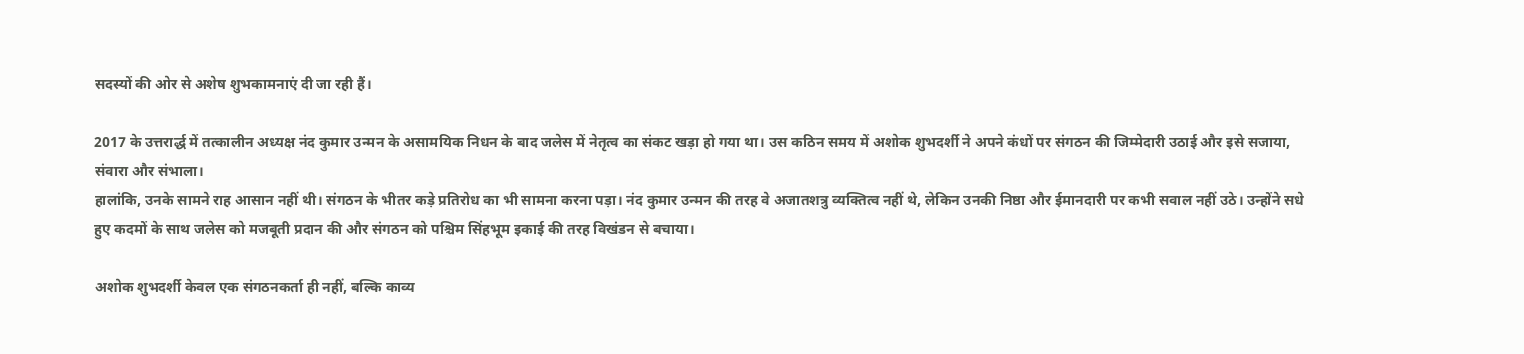सदस्यों की ओर से अशेष शुभकामनाएं दी जा रही हैं।

2017 के उत्तरार्द्ध में तत्कालीन अध्यक्ष नंद कुमार उन्मन के असामयिक निधन के बाद जलेस में नेतृत्व का संकट खड़ा हो गया था। उस कठिन समय में अशोक शुभदर्शी ने अपने कंधों पर संगठन की जिम्मेदारी उठाई और इसे सजाया, संवारा और संभाला।
हालांकि, उनके सामने राह आसान नहीं थी। संगठन के भीतर कड़े प्रतिरोध का भी सामना करना पड़ा। नंद कुमार उन्मन की तरह वे अजातशत्रु व्यक्तित्व नहीं थे, लेकिन उनकी निष्ठा और ईमानदारी पर कभी सवाल नहीं उठे। उन्होंने सधे हुए कदमों के साथ जलेस को मजबूती प्रदान की और संगठन को पश्चिम सिंहभूम इकाई की तरह विखंडन से बचाया।

अशोक शुभदर्शी केवल एक संगठनकर्ता ही नहीं, बल्कि काव्य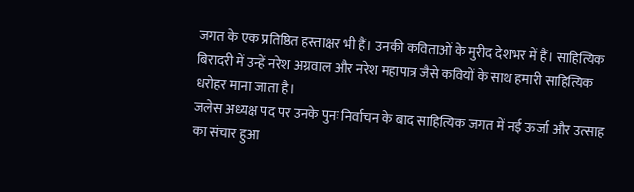जगत के एक प्रतिष्ठित हस्ताक्षर भी हैं। उनकी कविताओं के मुरीद देशभर में हैं। साहित्यिक बिरादरी में उन्हें नरेश अग्रवाल और नरेश महापात्र जैसे कवियों के साथ हमारी साहित्यिक धरोहर माना जाता है।
जलेस अध्यक्ष पद पर उनके पुनः निर्वाचन के बाद साहित्यिक जगत में नई ऊर्जा और उत्साह का संचार हुआ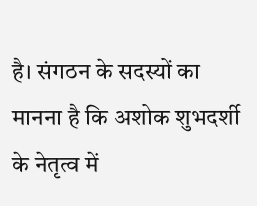है। संगठन के सदस्यों का मानना है कि अशोक शुभदर्शी के नेतृत्व में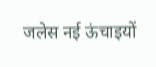जलेस नई ऊंचाइयों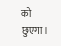को छुएगा।